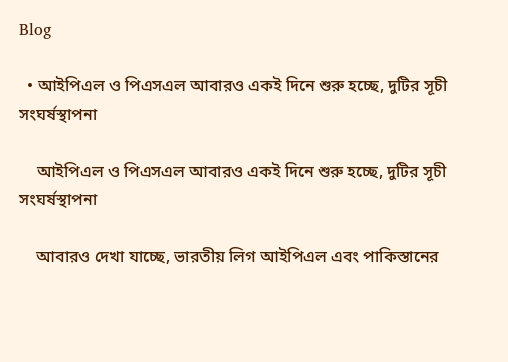Blog

  • আইপিএল ও পিএসএল আবারও একই দিনে শুরু হচ্ছে, দুটির সূচী সংঘর্ষস্থাপনা

    আইপিএল ও পিএসএল আবারও একই দিনে শুরু হচ্ছে, দুটির সূচী সংঘর্ষস্থাপনা

    আবারও দেখা যাচ্ছে, ভারতীয় লিগ আইপিএল এবং পাকিস্তানের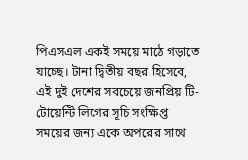পিএসএল একই সময়ে মাঠে গড়াতে যাচ্ছে। টানা দ্বিতীয় বছর হিসেবে, এই দুই দেশের সবচেয়ে জনপ্রিয় টি-টোয়েন্টি লিগের সূচি সংক্ষিপ্ত সময়ের জন্য একে অপরের সাথে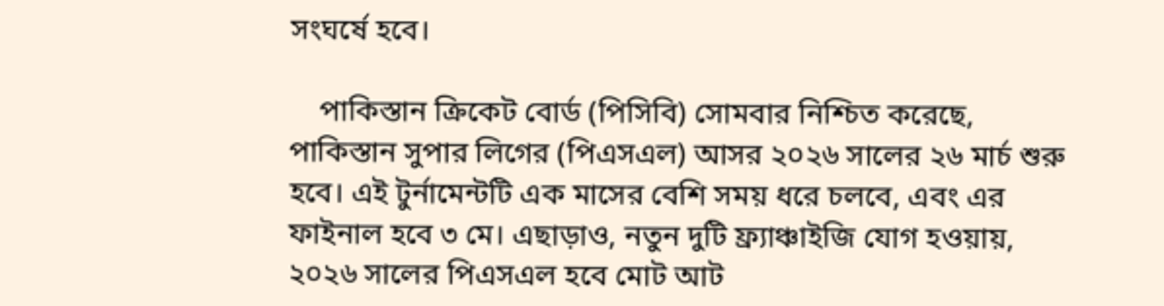সংঘর্ষে হবে।

    পাকিস্তান ক্রিকেট বোর্ড (পিসিবি) সোমবার নিশ্চিত করেছে, পাকিস্তান সুপার লিগের (পিএসএল) আসর ২০২৬ সালের ২৬ মার্চ শুরু হবে। এই টুর্নামেন্টটি এক মাসের বেশি সময় ধরে চলবে, এবং এর ফাইনাল হবে ৩ মে। এছাড়াও, নতুন দুটি ফ্র্যাঞ্চাইজি যোগ হওয়ায়, ২০২৬ সালের পিএসএল হবে মোট আট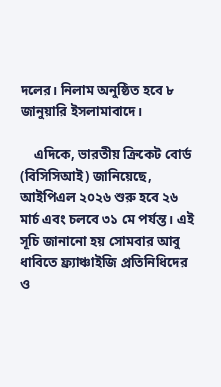দলের। নিলাম অনুষ্ঠিত হবে ৮ জানুয়ারি ইসলামাবাদে।

    এদিকে, ভারতীয় ক্রিকেট বোর্ড (বিসিসিআই) জানিয়েছে, আইপিএল ২০২৬ শুরু হবে ২৬ মার্চ এবং চলবে ৩১ মে পর্যন্ত। এই সূচি জানানো হয় সোমবার আবু ধাবিতে ফ্র্যাঞ্চাইজি প্রতিনিধিদের ও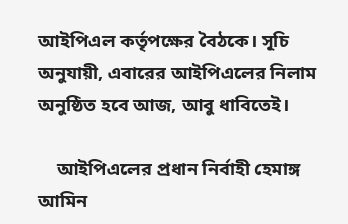আইপিএল কর্তৃপক্ষের বৈঠকে। সূচি অনুযায়ী, এবারের আইপিএলের নিলাম অনুষ্ঠিত হবে আজ, আবু ধাবিতেই।

    আইপিএলের প্রধান নির্বাহী হেমাঙ্গ আমিন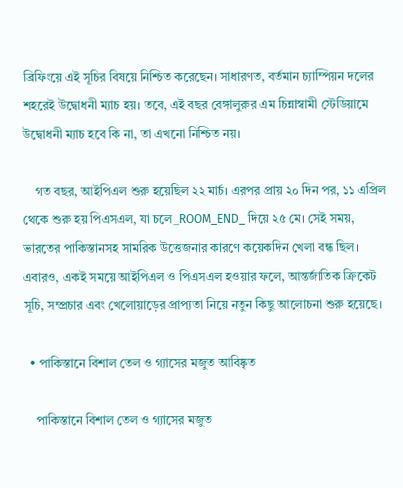ব্রিফিংয়ে এই সূচির বিষয়ে নিশ্চিত করেছেন। সাধারণত, বর্তমান চ্যাম্পিয়ন দলের শহরেই উদ্বোধনী ম্যাচ হয়। তবে, এই বছর বেঙ্গালুরুর এম চিন্নাস্বামী স্টেডিয়ামে উদ্বোধনী ম্যাচ হবে কি না, তা এখনো নিশ্চিত নয়।

    গত বছর, আইপিএল শুরু হয়েছিল ২২ মার্চ। এরপর প্রায় ২০ দিন পর, ১১ এপ্রিল থেকে শুরু হয় পিএসএল, যা চলে_ROOM_END_ দিয়ে ২৫ মে। সেই সময়, ভারতের পাকিস্তানসহ সামরিক উত্তেজনার কারণে কয়েকদিন খেলা বন্ধ ছিল। এবারও, একই সময়ে আইপিএল ও পিএসএল হওয়ার ফলে, আন্তর্জাতিক ক্রিকেট সূচি, সম্প্রচার এবং খেলোয়াড়ের প্রাপ্যতা নিয়ে নতুন কিছু আলোচনা শুরু হয়েছে।

  • পাকিস্তানে বিশাল তেল ও গ্যাসের মজুত আবিষ্কৃত

    পাকিস্তানে বিশাল তেল ও গ্যাসের মজুত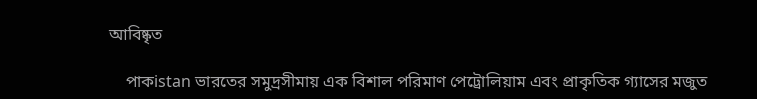আবিষ্কৃত

    পাকistan ভারতের সমুদ্রসীমায় এক বিশাল পরিমাণ পেট্রোলিয়াম এবং প্রাকৃতিক গ্যাসের মজুত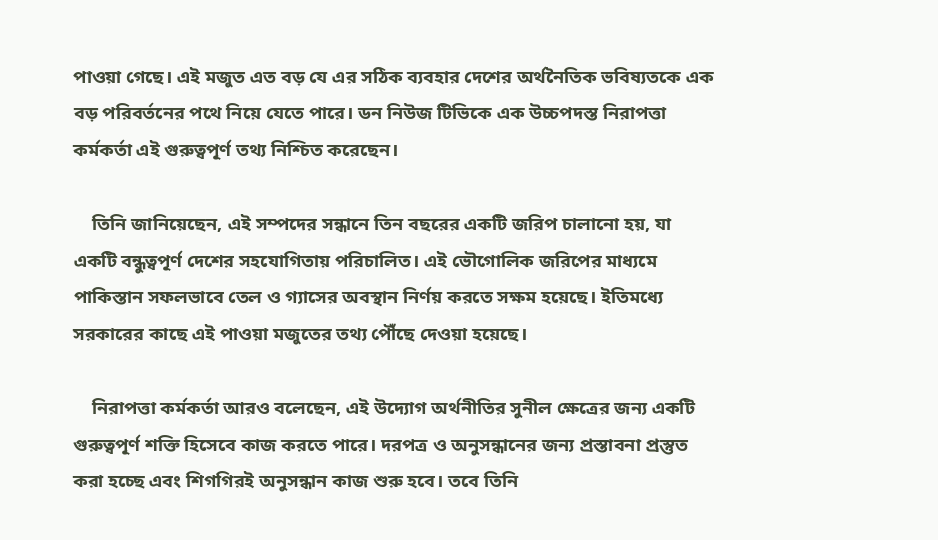পাওয়া গেছে। এই মজুত এত বড় যে এর সঠিক ব্যবহার দেশের অর্থনৈতিক ভবিষ্যতকে এক বড় পরিবর্তনের পথে নিয়ে যেতে পারে। ডন নিউজ টিভিকে এক উচ্চপদস্ত নিরাপত্তা কর্মকর্তা এই গুরুত্বপূর্ণ তথ্য নিশ্চিত করেছেন।

    তিনি জানিয়েছেন, এই সম্পদের সন্ধানে তিন বছরের একটি জরিপ চালানো হয়, যা একটি বন্ধুত্বপূর্ণ দেশের সহযোগিতায় পরিচালিত। এই ভৌগোলিক জরিপের মাধ্যমে পাকিস্তান সফলভাবে তেল ও গ্যাসের অবস্থান নির্ণয় করতে সক্ষম হয়েছে। ইতিমধ্যে সরকারের কাছে এই পাওয়া মজুতের তথ্য পৌঁছে দেওয়া হয়েছে।

    নিরাপত্তা কর্মকর্তা আরও বলেছেন, এই উদ্যোগ অর্থনীতির সুনীল ক্ষেত্রের জন্য একটি গুরুত্বপূর্ণ শক্তি হিসেবে কাজ করতে পারে। দরপত্র ও অনুসন্ধানের জন্য প্রস্তাবনা প্রস্তুত করা হচ্ছে এবং শিগগিরই অনুসন্ধান কাজ শুরু হবে। তবে তিনি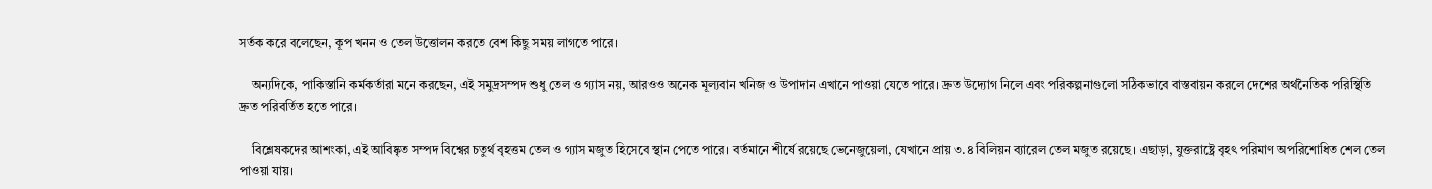সর্তক করে বলেছেন, কূপ খনন ও তেল উত্তোলন করতে বেশ কিছু সময় লাগতে পারে।

    অন্যদিকে, পাকিস্তানি কর্মকর্তারা মনে করছেন, এই সমুদ্রসম্পদ শুধু তেল ও গ্যাস নয়, আরওও অনেক মূল্যবান খনিজ ও উপাদান এখানে পাওয়া যেতে পারে। দ্রুত উদ্যোগ নিলে এবং পরিকল্পনাগুলো সঠিকভাবে বাস্তবায়ন করলে দেশের অর্থনৈতিক পরিস্থিতি দ্রুত পরিবর্তিত হতে পারে।

    বিশ্লেষকদের আশংকা, এই আবিষ্কৃত সম্পদ বিশ্বের চতুর্থ বৃহত্তম তেল ও গ্যাস মজুত হিসেবে স্থান পেতে পারে। বর্তমানে শীর্ষে রয়েছে ভেনেজুয়েলা, যেখানে প্রায় ৩.৪ বিলিয়ন ব্যারেল তেল মজুত রয়েছে। এছাড়া, যুক্তরাষ্ট্রে বৃহৎ পরিমাণ অপরিশোধিত শেল তেল পাওয়া যায়।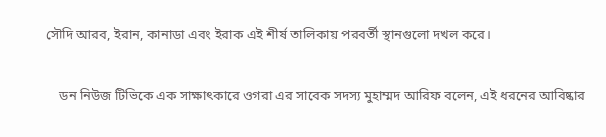সৌদি আরব, ইরান, কানাডা এবং ইরাক এই শীর্ষ তালিকায় পরবর্তী স্থানগুলো দখল করে।

    ডন নিউজ টিভিকে এক সাক্ষাৎকারে ওগরা এর সাবেক সদস্য মুহাম্মদ আরিফ বলেন, এই ধরনের আবিষ্কার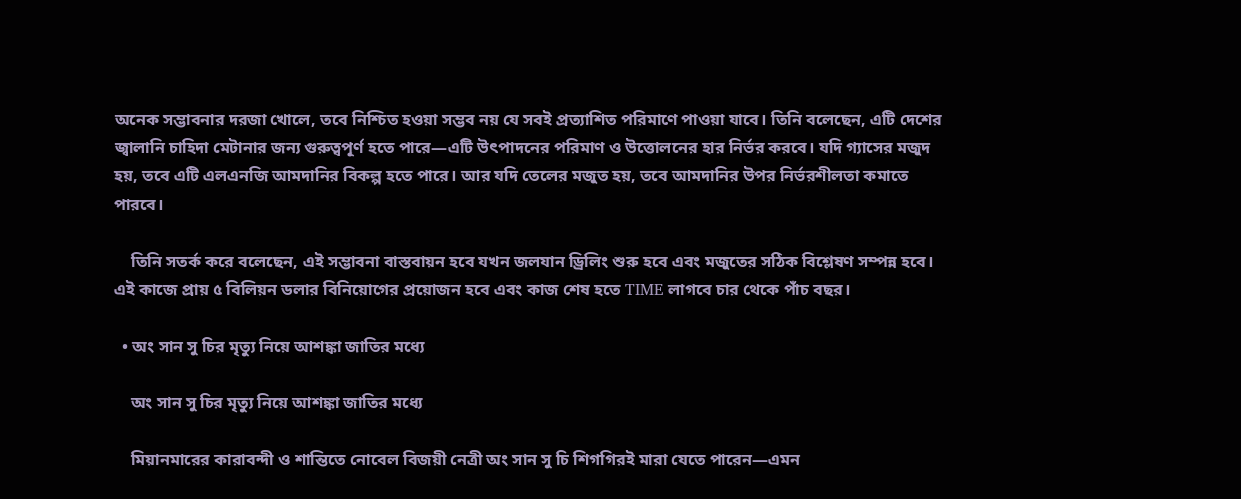অনেক সম্ভাবনার দরজা খোলে, তবে নিশ্চিত হওয়া সম্ভব নয় যে সবই প্রত্যাশিত পরিমাণে পাওয়া যাবে। তিনি বলেছেন, এটি দেশের জ্বালানি চাহিদা মেটানার জন্য গুরুত্বপূর্ণ হতে পারে—এটি উৎপাদনের পরিমাণ ও উত্তোলনের হার নির্ভর করবে। যদি গ্যাসের মজুদ হয়, তবে এটি এলএনজি আমদানির বিকল্প হতে পারে। আর যদি তেলের মজুত হয়, তবে আমদানির উপর নির্ভরশীলতা কমাতে পারবে।

    তিনি সতর্ক করে বলেছেন, এই সম্ভাবনা বাস্তবায়ন হবে যখন জলযান ড্রিলিং শুরু হবে এবং মজুতের সঠিক বিশ্লেষণ সম্পন্ন হবে। এই কাজে প্রায় ৫ বিলিয়ন ডলার বিনিয়োগের প্রয়োজন হবে এবং কাজ শেষ হতে TIME লাগবে চার থেকে পাঁচ বছর।

  • অং সান সু চির মৃত্যু নিয়ে আশঙ্কা জাতির মধ্যে

    অং সান সু চির মৃত্যু নিয়ে আশঙ্কা জাতির মধ্যে

    মিয়ানমারের কারাবন্দী ও শান্তিতে নোবেল বিজয়ী নেত্রী অং সান সু চি শিগগিরই মারা যেতে পারেন—এমন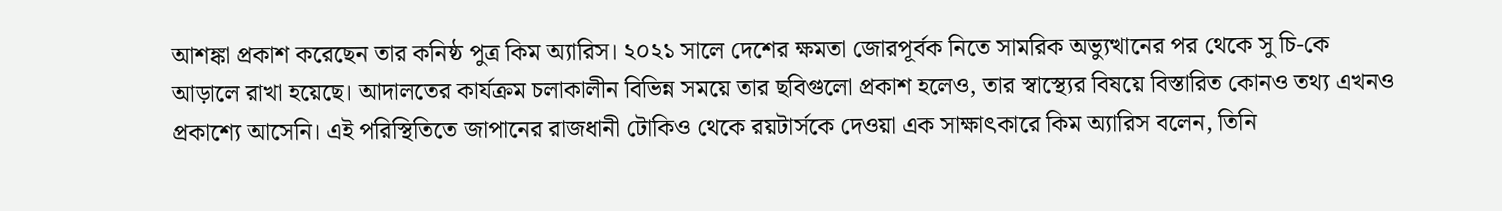আশঙ্কা প্রকাশ করেছেন তার কনিষ্ঠ পুত্র কিম অ্যারিস। ২০২১ সালে দেশের ক্ষমতা জোরপূর্বক নিতে সামরিক অভ্যুত্থানের পর থেকে সু চি-কে আড়ালে রাখা হয়েছে। আদালতের কার্যক্রম চলাকালীন বিভিন্ন সময়ে তার ছবিগুলো প্রকাশ হলেও, তার স্বাস্থ্যের বিষয়ে বিস্তারিত কোনও তথ্য এখনও প্রকাশ্যে আসেনি। এই পরিস্থিতিতে জাপানের রাজধানী টোকিও থেকে রয়টার্সকে দেওয়া এক সাক্ষাৎকারে কিম অ্যারিস বলেন, তিনি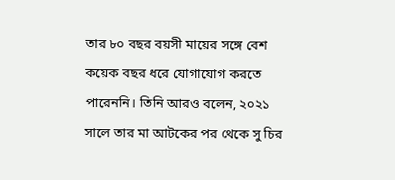তার ৮০ বছর বয়সী মায়ের সঙ্গে বেশ কয়েক বছর ধরে যোগাযোগ করতে পারেননি। তিনি আরও বলেন, ২০২১ সালে তার মা আটকের পর থেকে সু চির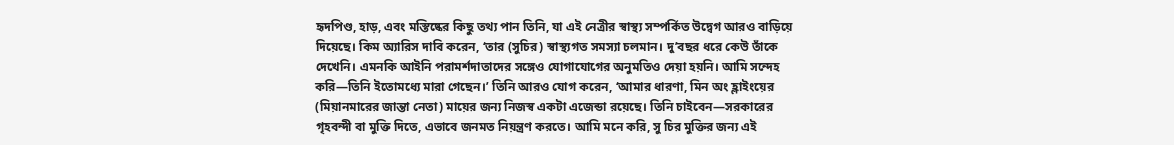হৃদপিণ্ড, হাড়, এবং মস্তিষ্কের কিছু তথ্য পান তিনি, যা এই নেত্রীর স্বাস্থ্য সম্পর্কিত উদ্বেগ আরও বাড়িয়ে দিয়েছে। কিম অ্যারিস দাবি করেন, ‘তার (সুচির) স্বাস্থ্যগত সমস্যা চলমান। দু’বছর ধরে কেউ তাঁকে দেখেনি। এমনকি আইনি পরামর্শদাতাদের সঙ্গেও যোগাযোগের অনুমতিও দেয়া হয়নি। আমি সন্দেহ করি—তিনি ইতোমধ্যে মারা গেছেন।’ তিনি আরও যোগ করেন, ‘আমার ধারণা, মিন অং হ্লাইংয়ের (মিয়ানমারের জান্তা নেতা) মায়ের জন্য নিজস্ব একটা এজেন্ডা রয়েছে। তিনি চাইবেন—সরকারের গৃহবন্দী বা মুক্তি দিতে, এভাবে জনমত নিয়ন্ত্রণ করতে। আমি মনে করি, সু চির মুক্তির জন্য এই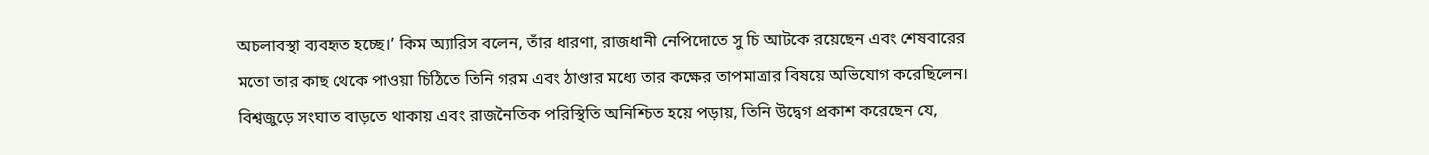অচলাবস্থা ব্যবহৃত হচ্ছে।’ কিম অ্যারিস বলেন, তাঁর ধারণা, রাজধানী নেপিদোতে সু চি আটকে রয়েছেন এবং শেষবারের মতো তার কাছ থেকে পাওয়া চিঠিতে তিনি গরম এবং ঠাণ্ডার মধ্যে তার কক্ষের তাপমাত্রার বিষয়ে অভিযোগ করেছিলেন। বিশ্বজুড়ে সংঘাত বাড়তে থাকায় এবং রাজনৈতিক পরিস্থিতি অনিশ্চিত হয়ে পড়ায়, তিনি উদ্বেগ প্রকাশ করেছেন যে,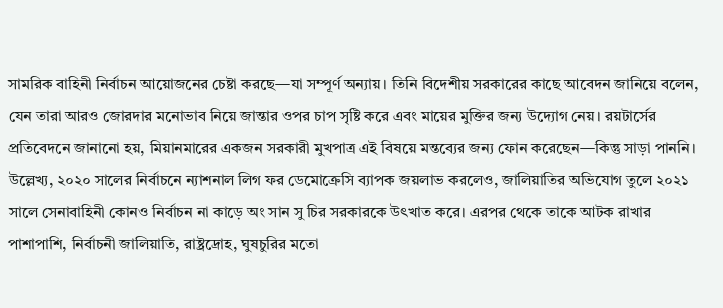সামরিক বাহিনী নির্বাচন আয়োজনের চেষ্টা করছে—যা সম্পূর্ণ অন্যায়। তিনি বিদেশীয় সরকারের কাছে আবেদন জানিয়ে বলেন, যেন তারা আরও জোরদার মনোভাব নিয়ে জান্তার ওপর চাপ সৃষ্টি করে এবং মায়ের মুক্তির জন্য উদ্যোগ নেয়। রয়টার্সের প্রতিবেদনে জানানো হয়, মিয়ানমারের একজন সরকারী মুখপাত্র এই বিষয়ে মন্তব্যের জন্য ফোন করেছেন—কিন্তু সাড়া পাননি। উল্লেখ্য, ২০২০ সালের নির্বাচনে ন্যাশনাল লিগ ফর ডেমোক্রেসি ব্যাপক জয়লাভ করলেও, জালিয়াতির অভিযোগ তুলে ২০২১ সালে সেনাবাহিনী কোনও নির্বাচন না কাড়ে অং সান সু চির সরকারকে উৎখাত করে। এরপর থেকে তাকে আটক রাখার পাশাপাশি, নির্বাচনী জালিয়াতি, রাষ্ট্রদ্রোহ, ঘুষচুরির মতো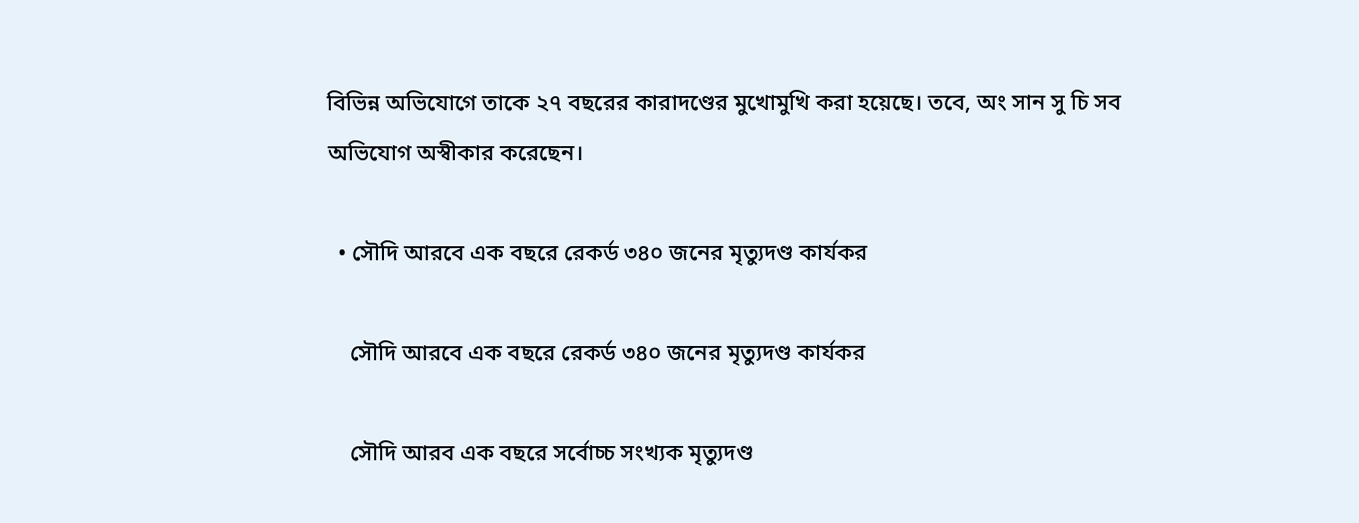বিভিন্ন অভিযোগে তাকে ২৭ বছরের কারাদণ্ডের মুখোমুখি করা হয়েছে। তবে, অং সান সু চি সব অভিযোগ অস্বীকার করেছেন।

  • সৌদি আরবে এক বছরে রেকর্ড ৩৪০ জনের মৃত্যুদণ্ড কার্যকর

    সৌদি আরবে এক বছরে রেকর্ড ৩৪০ জনের মৃত্যুদণ্ড কার্যকর

    সৌদি আরব এক বছরে সর্বোচ্চ সংখ্যক মৃত্যুদণ্ড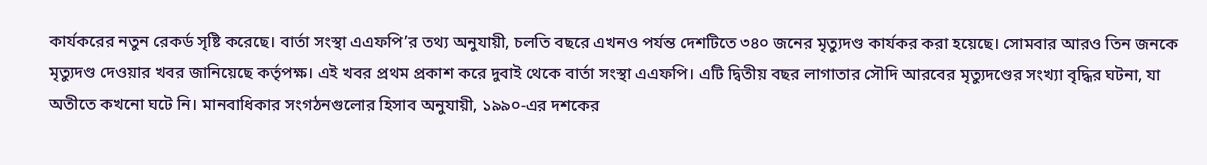কার্যকরের নতুন রেকর্ড সৃষ্টি করেছে। বার্তা সংস্থা এএফপি’র তথ্য অনুযায়ী, চলতি বছরে এখনও পর্যন্ত দেশটিতে ৩৪০ জনের মৃত্যুদণ্ড কার্যকর করা হয়েছে। সোমবার আরও তিন জনকে মৃত্যুদণ্ড দেওয়ার খবর জানিয়েছে কর্তৃপক্ষ। এই খবর প্রথম প্রকাশ করে দুবাই থেকে বার্তা সংস্থা এএফপি। এটি দ্বিতীয় বছর লাগাতার সৌদি আরবের মৃত্যুদণ্ডের সংখ্যা বৃদ্ধির ঘটনা, যা অতীতে কখনো ঘটে নি। মানবাধিকার সংগঠনগুলোর হিসাব অনুযায়ী, ১৯৯০-এর দশকের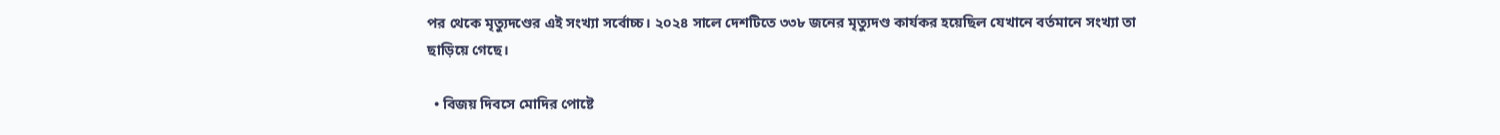পর থেকে মৃত্যুদণ্ডের এই সংখ্যা সর্বোচ্চ। ২০২৪ সালে দেশটিতে ৩৩৮ জনের মৃত্যুদণ্ড কার্যকর হয়েছিল যেখানে বর্তমানে সংখ্যা তা ছাড়িয়ে গেছে।

  • বিজয় দিবসে মোদির পোষ্টে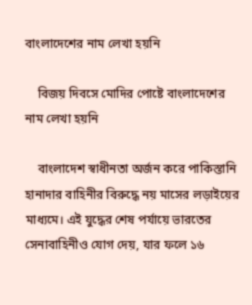বাংলাদেশের নাম লেখা হয়নি

    বিজয় দিবসে মোদির পোষ্টে বাংলাদেশের নাম লেখা হয়নি

    বাংলাদেশ স্বাধীনতা অর্জন করে পাকিস্তানি হানাদার বাহিনীর বিরুদ্ধে নয় মাসের লড়াইয়ের মাধ্যমে। এই যুদ্ধের শেষ পর্যায়ে ভারতের সেনাবাহিনীও যোগ দেয়, যার ফলে ১৬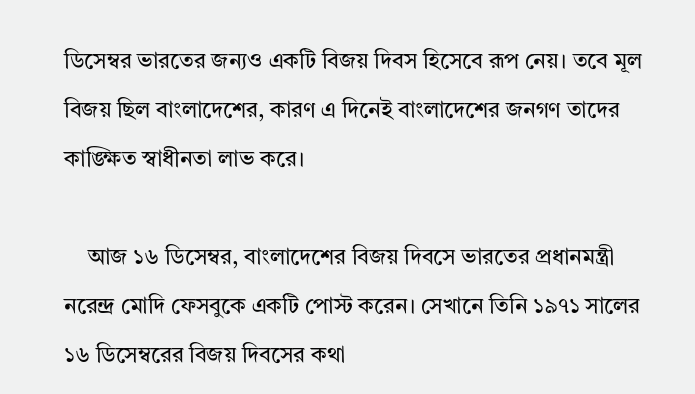ডিসেম্বর ভারতের জন্যও একটি বিজয় দিবস হিসেবে রূপ নেয়। তবে মূল বিজয় ছিল বাংলাদেশের, কারণ এ দিনেই বাংলাদেশের জনগণ তাদের কাঙ্ক্ষিত স্বাধীনতা লাভ করে।

    আজ ১৬ ডিসেম্বর, বাংলাদেশের বিজয় দিবসে ভারতের প্রধানমন্ত্রী নরেন্দ্র মোদি ফেসবুকে একটি পোস্ট করেন। সেখানে তিনি ১৯৭১ সালের ১৬ ডিসেম্বরের বিজয় দিবসের কথা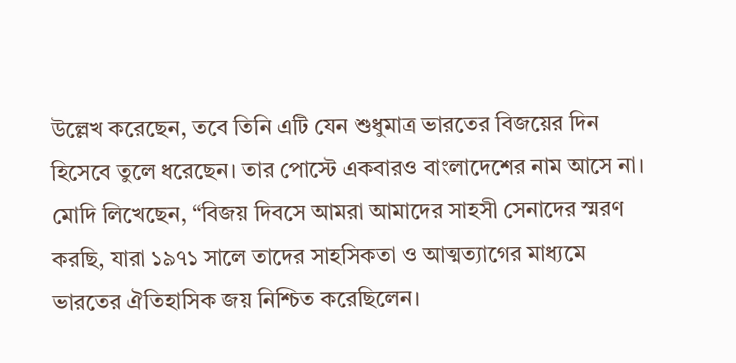উল্লেখ করেছেন, তবে তিনি এটি যেন শুধুমাত্র ভারতের বিজয়ের দিন হিসেবে তুলে ধরেছেন। তার পোস্টে একবারও বাংলাদেশের নাম আসে না। মোদি লিখেছেন, “বিজয় দিবসে আমরা আমাদের সাহসী সেনাদের স্মরণ করছি, যারা ১৯৭১ সালে তাদের সাহসিকতা ও আত্মত্যাগের মাধ্যমে ভারতের ঐতিহাসিক জয় নিশ্চিত করেছিলেন।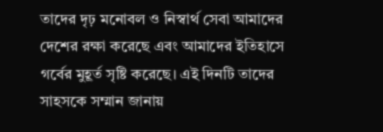তাদের দৃঢ় মনোবল ও নিস্বার্থ সেবা আমাদের দেশের রক্ষা করেছে এবং আমাদের ইতিহাসে গর্বের মুহূর্ত সৃষ্টি করেছে। এই দিনটি তাদের সাহসকে সম্মান জানায়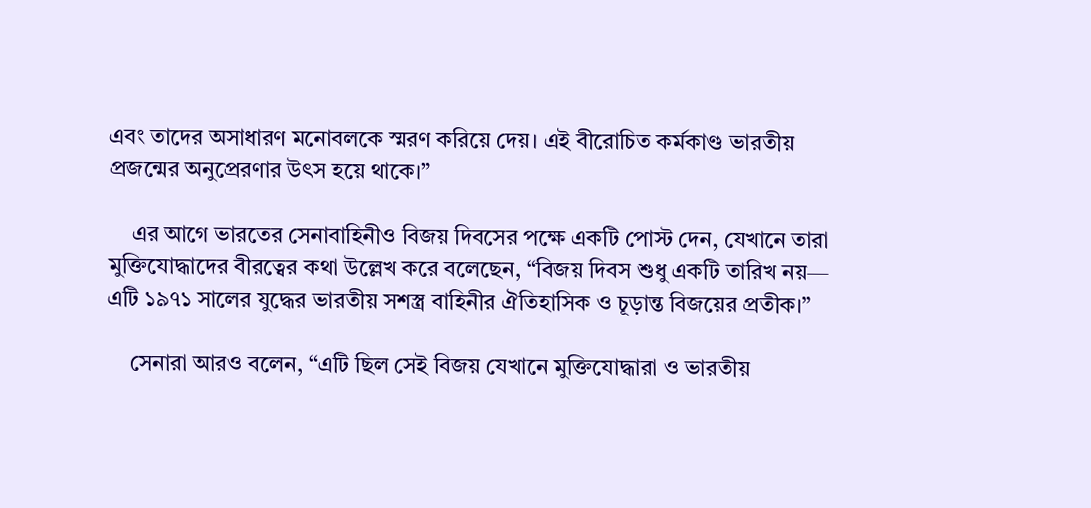এবং তাদের অসাধারণ মনোবলকে স্মরণ করিয়ে দেয়। এই বীরোচিত কর্মকাণ্ড ভারতীয় প্রজন্মের অনুপ্রেরণার উৎস হয়ে থাকে।”

    এর আগে ভারতের সেনাবাহিনীও বিজয় দিবসের পক্ষে একটি পোস্ট দেন, যেখানে তারা মুক্তিযোদ্ধাদের বীরত্বের কথা উল্লেখ করে বলেছেন, “বিজয় দিবস শুধু একটি তারিখ নয়— এটি ১৯৭১ সালের যুদ্ধের ভারতীয় সশস্ত্র বাহিনীর ঐতিহাসিক ও চূড়ান্ত বিজয়ের প্রতীক।”

    সেনারা আরও বলেন, “এটি ছিল সেই বিজয় যেখানে মুক্তিযোদ্ধারা ও ভারতীয়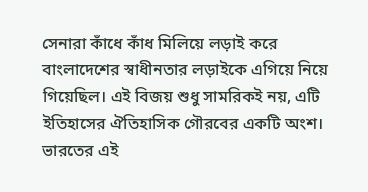সেনারা কাঁধে কাঁধ মিলিয়ে লড়াই করে বাংলাদেশের স্বাধীনতার লড়াইকে এগিয়ে নিয়ে গিয়েছিল। এই বিজয় শুধু সামরিকই নয়, এটি ইতিহাসের ঐতিহাসিক গৌরবের একটি অংশ। ভারতের এই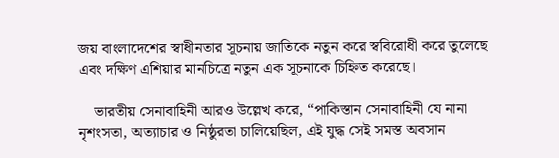জয় বাংলাদেশের স্বাধীনতার সূচনায় জাতিকে নতুন করে স্ববিরোধী করে তুলেছে এবং দক্ষিণ এশিয়ার মানচিত্রে নতুন এক সূচনাকে চিহ্নিত করেছে।

    ভারতীয় সেনাবাহিনী আরও উল্লেখ করে, “পাকিস্তান সেনাবাহিনী যে নানা নৃশংসতা, অত্যাচার ও নিষ্ঠুরতা চালিয়েছিল, এই যুদ্ধ সেই সমস্ত অবসান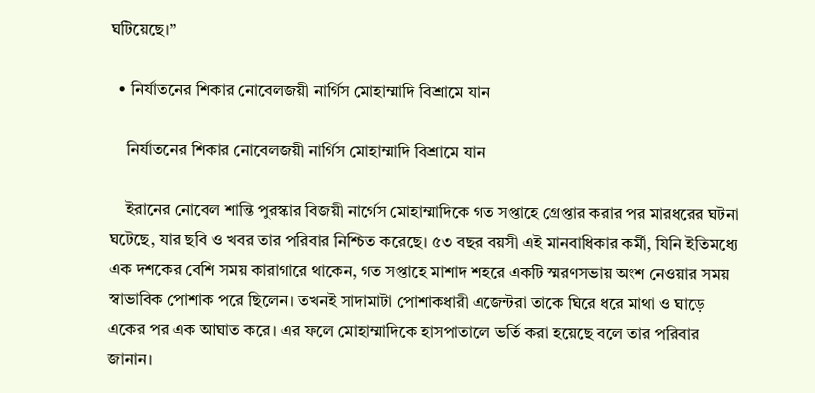ঘটিয়েছে।”

  • নির্যাতনের শিকার নোবেলজয়ী নার্গিস মোহাম্মাদি বিশ্রামে যান

    নির্যাতনের শিকার নোবেলজয়ী নার্গিস মোহাম্মাদি বিশ্রামে যান

    ইরানের নোবেল শান্তি পুরস্কার বিজয়ী নার্গেস মোহাম্মাদিকে গত সপ্তাহে গ্রেপ্তার করার পর মারধরের ঘটনা ঘটেছে, যার ছবি ও খবর তার পরিবার নিশ্চিত করেছে। ৫৩ বছর বয়সী এই মানবাধিকার কর্মী, যিনি ইতিমধ্যে এক দশকের বেশি সময় কারাগারে থাকেন, গত সপ্তাহে মাশাদ শহরে একটি স্মরণসভায় অংশ নেওয়ার সময় স্বাভাবিক পোশাক পরে ছিলেন। তখনই সাদামাটা পোশাকধারী এজেন্টরা তাকে ঘিরে ধরে মাথা ও ঘাড়ে একের পর এক আঘাত করে। এর ফলে মোহাম্মাদিকে হাসপাতালে ভর্তি করা হয়েছে বলে তার পরিবার জানান।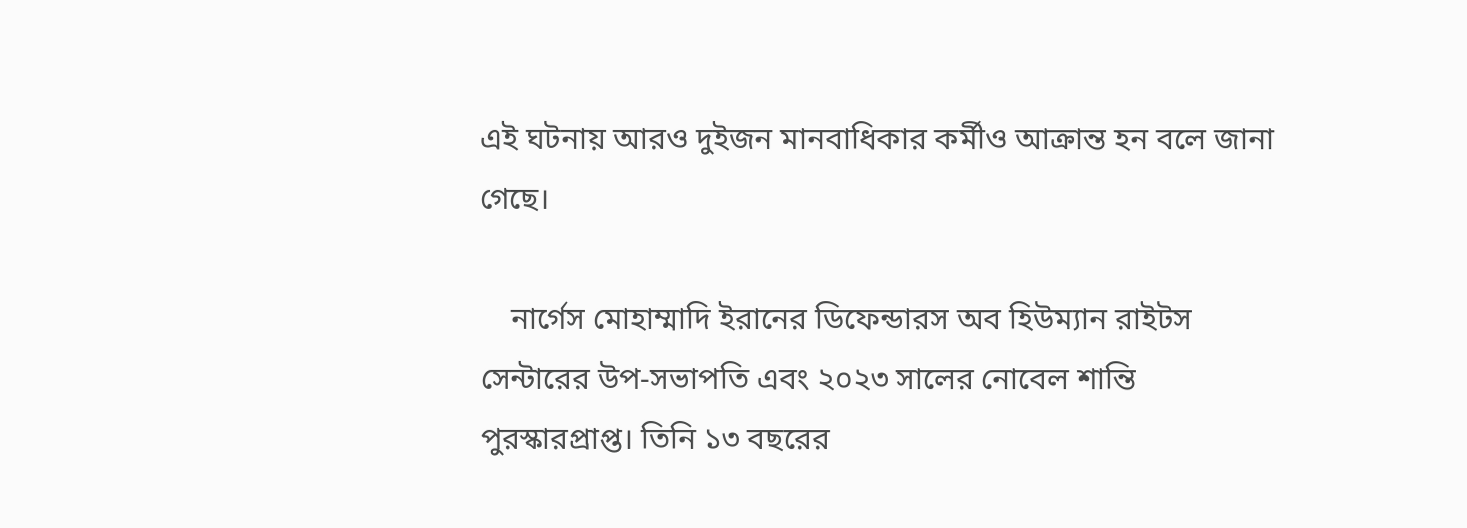এই ঘটনায় আরও দুইজন মানবাধিকার কর্মীও আক্রান্ত হন বলে জানা গেছে।

    নার্গেস মোহাম্মাদি ইরানের ডিফেন্ডারস অব হিউম্যান রাইটস সেন্টারের উপ-সভাপতি এবং ২০২৩ সালের নোবেল শান্তি পুরস্কারপ্রাপ্ত। তিনি ১৩ বছরের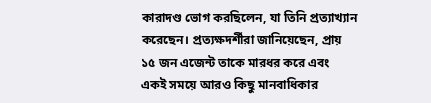কারাদণ্ড ভোগ করছিলেন, যা তিনি প্রত্যাখ্যান করেছেন। প্রত্যক্ষদর্শীরা জানিয়েছেন, প্রায় ১৫ জন এজেন্ট তাকে মারধর করে এবং একই সময়ে আরও কিছু মানবাধিকার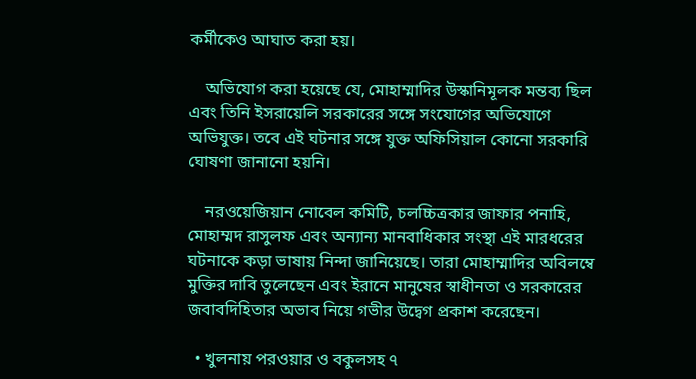কর্মীকেও আঘাত করা হয়।

    অভিযোগ করা হয়েছে যে, মোহাম্মাদির উস্কানিমূলক মন্তব্য ছিল এবং তিনি ইসরায়েলি সরকারের সঙ্গে সংযোগের অভিযোগে অভিযুক্ত। তবে এই ঘটনার সঙ্গে যুক্ত অফিসিয়াল কোনো সরকারি ঘোষণা জানানো হয়নি।

    নরওয়েজিয়ান নোবেল কমিটি, চলচ্চিত্রকার জাফার পনাহি, মোহাম্মদ রাসুলফ এবং অন্যান্য মানবাধিকার সংস্থা এই মারধরের ঘটনাকে কড়া ভাষায় নিন্দা জানিয়েছে। তারা মোহাম্মাদির অবিলম্বে মুক্তির দাবি তুলেছেন এবং ইরানে মানুষের স্বাধীনতা ও সরকারের জবাবদিহিতার অভাব নিয়ে গভীর উদ্বেগ প্রকাশ করেছেন।

  • খুলনায় পরওয়ার ও বকুলসহ ৭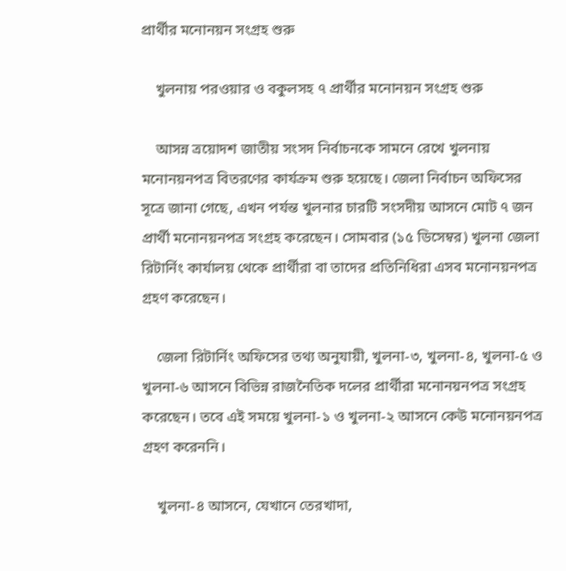প্রার্থীর মনোনয়ন সংগ্রহ শুরু

    খুলনায় পরওয়ার ও বকুলসহ ৭ প্রার্থীর মনোনয়ন সংগ্রহ শুরু

    আসন্ন ত্রয়োদশ জাতীয় সংসদ নির্বাচনকে সামনে রেখে খুলনায় মনোনয়নপত্র বিতরণের কার্যক্রম শুরু হয়েছে। জেলা নির্বাচন অফিসের সূত্রে জানা গেছে, এখন পর্যন্ত খুলনার চারটি সংসদীয় আসনে মোট ৭ জন প্রার্থী মনোনয়নপত্র সংগ্রহ করেছেন। সোমবার (১৫ ডিসেম্বর) খুলনা জেলা রিটার্নিং কার্যালয় থেকে প্রার্থীরা বা তাদের প্রতিনিধিরা এসব মনোনয়নপত্র গ্রহণ করেছেন।

    জেলা রিটার্নিং অফিসের তথ্য অনুযায়ী, খুলনা-৩, খুলনা-৪, খুলনা-৫ ও খুলনা-৬ আসনে বিভিন্ন রাজনৈতিক দলের প্রার্থীরা মনোনয়নপত্র সংগ্রহ করেছেন। তবে এই সময়ে খুলনা-১ ও খুলনা-২ আসনে কেউ মনোনয়নপত্র গ্রহণ করেননি।

    খুলনা-৪ আসনে, যেখানে তেরখাদা,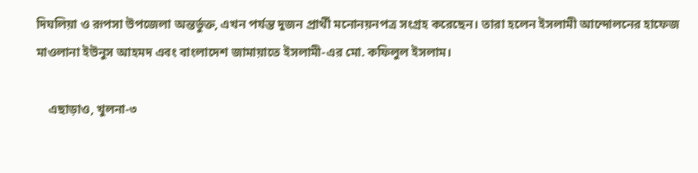দিঘলিয়া ও রূপসা উপজেলা অন্তর্ভুক্ত, এখন পর্যন্ত দুজন প্রার্থী মনোনয়নপত্র সংগ্রহ করেছেন। তারা হলেন ইসলামী আন্দোলনের হাফেজ মাওলানা ইউনুস আহমদ এবং বাংলাদেশ জামায়াতে ইসলামী-এর মো. কফিলুল ইসলাম।

    এছাড়াও, খুলনা-৩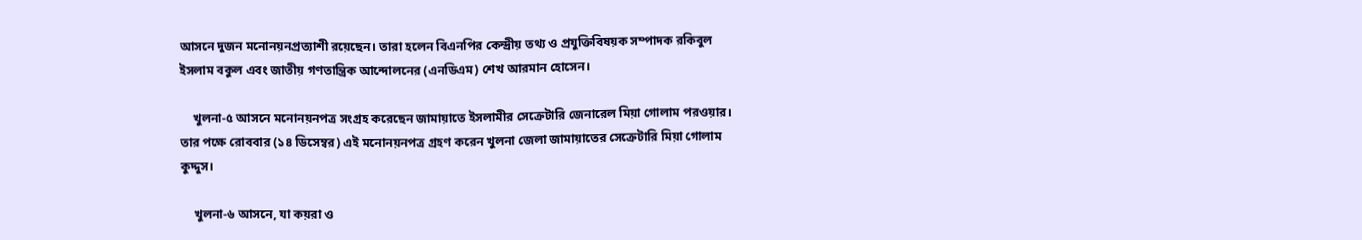আসনে দুজন মনোনয়নপ্রত্যাশী রয়েছেন। তারা হলেন বিএনপির কেন্দ্রীয় তথ্য ও প্রযুক্তিবিষয়ক সম্পাদক রকিবুল ইসলাম বকুল এবং জাতীয় গণতান্ত্রিক আন্দোলনের (এনডিএম) শেখ আরমান হোসেন।

    খুলনা-৫ আসনে মনোনয়নপত্র সংগ্রহ করেছেন জামায়াতে ইসলামীর সেক্রেটারি জেনারেল মিয়া গোলাম পরওয়ার। তার পক্ষে রোববার (১৪ ডিসেম্বর) এই মনোনয়নপত্র গ্রহণ করেন খুলনা জেলা জামায়াতের সেক্রেটারি মিয়া গোলাম কুদ্দুস।

    খুলনা-৬ আসনে, যা কয়রা ও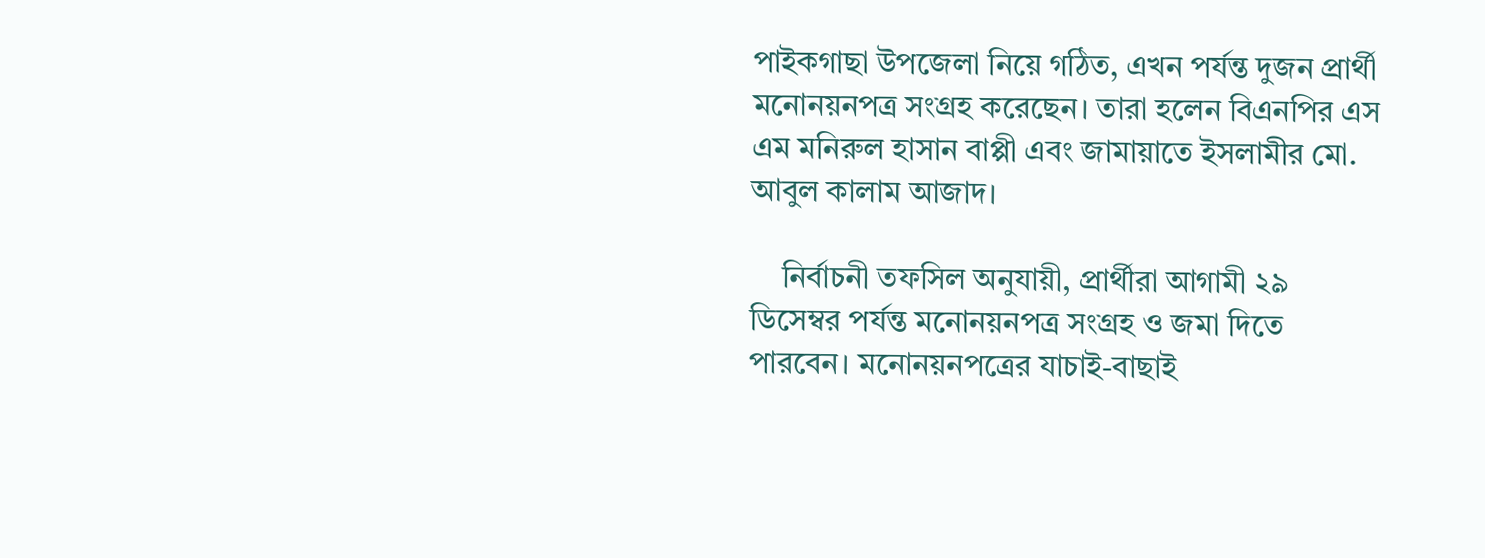পাইকগাছা উপজেলা নিয়ে গঠিত, এখন পর্যন্ত দুজন প্রার্থী মনোনয়নপত্র সংগ্রহ করেছেন। তারা হলেন বিএনপির এস এম মনিরুল হাসান বাপ্পী এবং জামায়াতে ইসলামীর মো. আবুল কালাম আজাদ।

    নির্বাচনী তফসিল অনুযায়ী, প্রার্থীরা আগামী ২৯ ডিসেম্বর পর্যন্ত মনোনয়নপত্র সংগ্রহ ও জমা দিতে পারবেন। মনোনয়নপত্রের যাচাই-বাছাই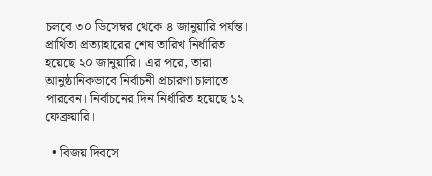চলবে ৩০ ডিসেম্বর থেকে ৪ জানুয়ারি পর্যন্ত। প্রার্থিতা প্রত্যাহারের শেষ তারিখ নির্ধারিত হয়েছে ২০ জানুয়ারি। এর পরে, তারা আনুষ্ঠানিকভাবে নির্বাচনী প্রচারণা চালাতে পারবেন। নির্বাচনের দিন নির্ধারিত হয়েছে ১২ ফেব্রুয়ারি।

  • বিজয় দিবসে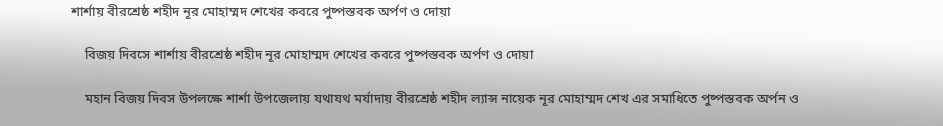শার্শায় বীরশ্রেষ্ঠ শহীদ নূর মোহাম্মদ শেখের কবরে পুষ্পস্তবক অর্পণ ও দোয়া

    বিজয় দিবসে শার্শায় বীরশ্রেষ্ঠ শহীদ নূর মোহাম্মদ শেখের কবরে পুষ্পস্তবক অর্পণ ও দোয়া

    মহান বিজয় দিবস উপলক্ষে শার্শা উপজেলায় যথাযথ মর্যাদায় বীরশ্রেষ্ঠ শহীদ ল্যান্স নায়েক নূর মোহাম্মদ শেখ এর সমাধিতে পুষ্পস্তবক অর্পন ও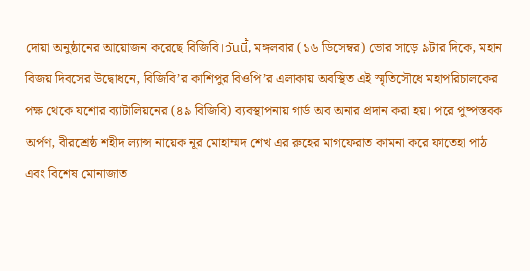দোয়া অনুষ্ঠানের আয়োজন করেছে বিজিবি।วันนี้, মঙ্গলবার (১৬ ডিসেম্বর) ভোর সাড়ে ৯টার দিকে, মহান বিজয় দিবসের উদ্বোধনে, বিজিবি’র কাশিপুর বিওপি’র এলাকায় অবস্থিত এই স্মৃতিসৌধে মহাপরিচালকের পক্ষ থেকে যশোর ব্যাটালিয়নের (৪৯ বিজিবি) ব্যবস্থাপনায় গার্ড অব অনার প্রদান করা হয়। পরে পুষ্পস্তবক অর্পণ, বীরশ্রেষ্ঠ শহীদ ল্যান্স নায়েক নূর মোহাম্মদ শেখ এর রুহের মাগফেরাত কামনা করে ফাতেহা পাঠ এবং বিশেষ মোনাজাত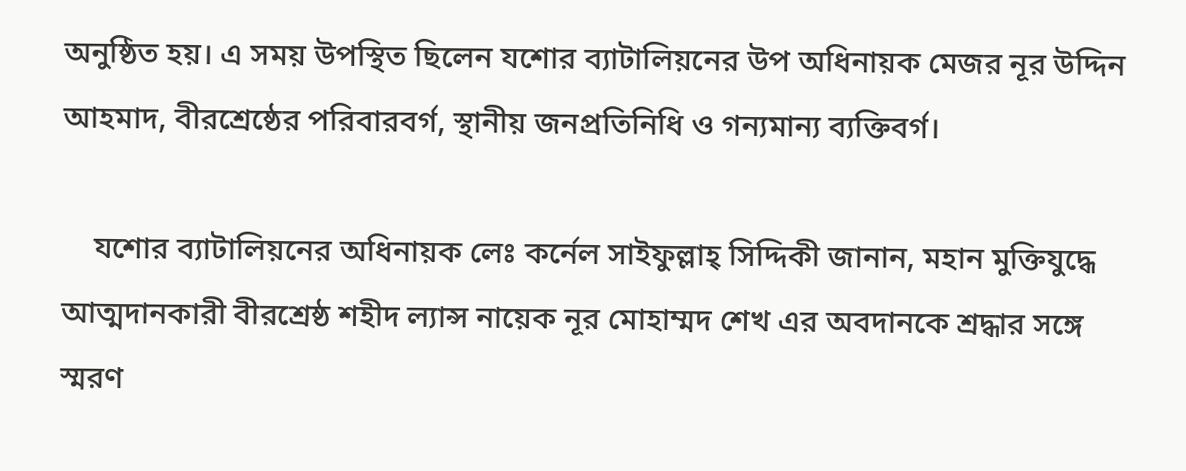অনুষ্ঠিত হয়। এ সময় উপস্থিত ছিলেন যশোর ব্যাটালিয়নের উপ অধিনায়ক মেজর নূর উদ্দিন আহমাদ, বীরশ্রেষ্ঠের পরিবারবর্গ, স্থানীয় জনপ্রতিনিধি ও গন্যমান্য ব্যক্তিবর্গ।

    যশোর ব্যাটালিয়নের অধিনায়ক লেঃ কর্নেল সাইফুল্লাহ্ সিদ্দিকী জানান, মহান মুক্তিযুদ্ধে আত্মদানকারী বীরশ্রেষ্ঠ শহীদ ল্যান্স নায়েক নূর মোহাম্মদ শেখ এর অবদানকে শ্রদ্ধার সঙ্গে স্মরণ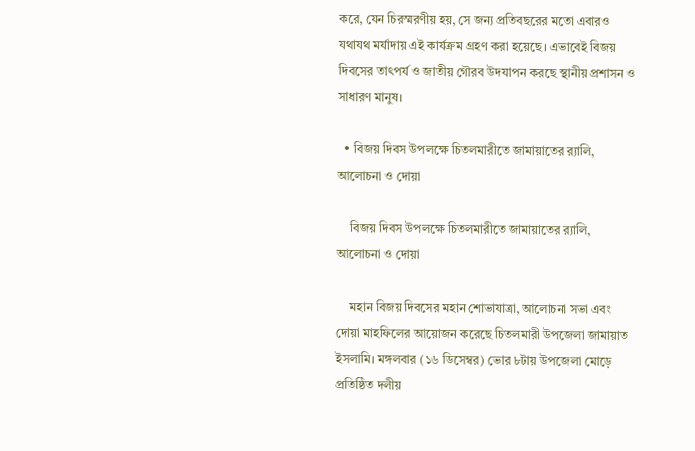করে, যেন চিরস্মরণীয় হয়, সে জন্য প্রতিবছরের মতো এবারও যথাযথ মর্যাদায় এই কার্যক্রম গ্রহণ করা হয়েছে। এভাবেই বিজয় দিবসের তাৎপর্য ও জাতীয় গৌরব উদযাপন করছে স্থানীয় প্রশাসন ও সাধারণ মানুষ।

  • বিজয় দিবস উপলক্ষে চিতলমারীতে জামায়াতের র‌্যালি, আলোচনা ও দোয়া

    বিজয় দিবস উপলক্ষে চিতলমারীতে জামায়াতের র‌্যালি, আলোচনা ও দোয়া

    মহান বিজয় দিবসের মহান শোভাযাত্রা, আলোচনা সভা এবং দোয়া মাহফিলের আয়োজন করেছে চিতলমারী উপজেলা জামায়াত ইসলামি। মঙ্গলবার (১৬ ডিসেম্বর) ভোর ৮টায় উপজেলা মোড়ে প্রতিষ্ঠিত দলীয়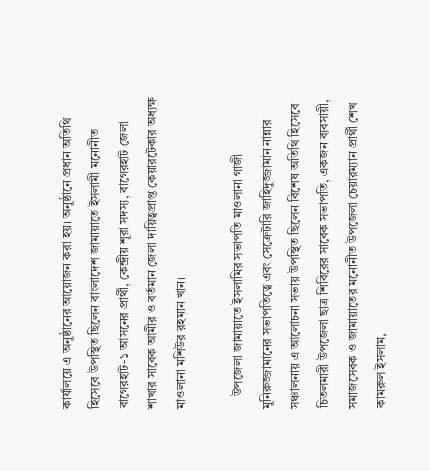কার্যালয়ে এ অনুষ্ঠানের আয়োজন করা হয়। অনুষ্ঠানে প্রধান অতিথি হিসেবে উপস্থিত ছিলেন বাংলাদেশ জামায়াতে ইসলামী মনোনীত বাগেরহাট-১ আসনের প্রার্থী, কেন্দ্রীয় শূরা সদস্য, বাগেরহাট জেলা শাখার সাবেক আমীর ও বর্তমান জেলা দায়িত্বপ্রাপ্ত কেয়ারটেকার অধ্যক্ষ মাওলানা মশিউর রহমান খান।

    উপজেলা জামায়াতে ইসলামির সভাপতি মাওলানা গাজী মুনিরুজ্জামানের সভাপতিত্বে এবং সেক্রেটারি জাহিদুজ্জামান নান্নার সঞ্চালনায় এ আলোচনা সভায় উপস্থিত ছিলেন বিশেষ অতিথি হিসেবে চিতলমারী উপজেলা ছাত্র শিবিরের সাবেক সভাপতি, একজন ব্যবসায়ী, সমাজসেবক ও জামায়াতের মনোনীত উপজেলা চেয়ারম্যান প্রার্থী শেখ কামরুল ইসলাম,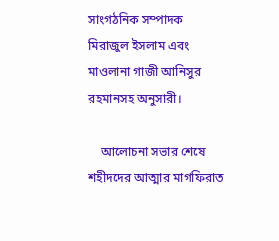সাংগঠনিক সম্পাদক মিরাজুল ইসলাম এবং মাওলানা গাজী আনিসুর রহমানসহ অনুসারী।

    আলোচনা সভার শেষে শহীদদের আত্মার মাগফিরাত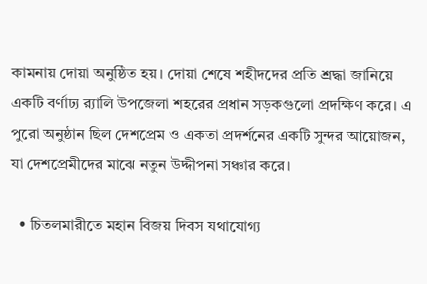কামনায় দোয়া অনুষ্ঠিত হয়। দোয়া শেষে শহীদদের প্রতি শ্রদ্ধা জানিয়ে একটি বর্ণাঢ্য র‌্যালি উপজেলা শহরের প্রধান সড়কগুলো প্রদক্ষিণ করে। এ পুরো অনুষ্ঠান ছিল দেশপ্রেম ও একতা প্রদর্শনের একটি সুন্দর আয়োজন, যা দেশপ্রেমীদের মাঝে নতুন উদ্দীপনা সঞ্চার করে।

  • চিতলমারীতে মহান বিজয় দিবস যথাযোগ্য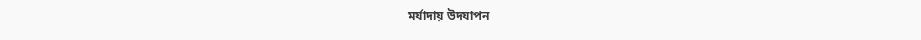মর্যাদায় উদযাপন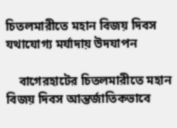চিতলমারীতে মহান বিজয় দিবস যথাযোগ্য মর্যাদায় উদযাপন

    বাগেরহাটের চিতলমারীতে মহান বিজয় দিবস আন্তর্জাতিকভাবে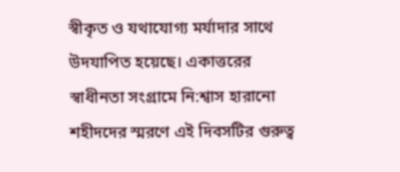স্বীকৃত ও যথাযোগ্য মর্যাদার সাথে উদযাপিত হয়েছে। একাত্তরের স্বাধীনতা সংগ্রামে নি:শ্বাস হারানো শহীদদের স্মরণে এই দিবসটির গুরুত্ব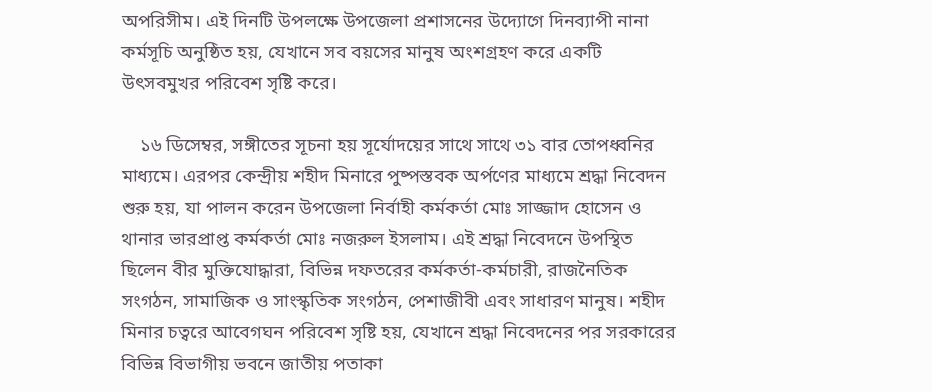অপরিসীম। এই দিনটি উপলক্ষে উপজেলা প্রশাসনের উদ্যোগে দিনব্যাপী নানা কর্মসূচি অনুষ্ঠিত হয়, যেখানে সব বয়সের মানুষ অংশগ্রহণ করে একটি উৎসবমুখর পরিবেশ সৃষ্টি করে।

    ১৬ ডিসেম্বর, সঙ্গীতের সূচনা হয় সূর্যোদয়ের সাথে সাথে ৩১ বার তোপধ্বনির মাধ্যমে। এরপর কেন্দ্রীয় শহীদ মিনারে পুষ্পস্তবক অর্পণের মাধ্যমে শ্রদ্ধা নিবেদন শুরু হয়, যা পালন করেন উপজেলা নির্বাহী কর্মকর্তা মোঃ সাজ্জাদ হোসেন ও থানার ভারপ্রাপ্ত কর্মকর্তা মোঃ নজরুল ইসলাম। এই শ্রদ্ধা নিবেদনে উপস্থিত ছিলেন বীর মুক্তিযোদ্ধারা, বিভিন্ন দফতরের কর্মকর্তা-কর্মচারী, রাজনৈতিক সংগঠন, সামাজিক ও সাংস্কৃতিক সংগঠন, পেশাজীবী এবং সাধারণ মানুষ। শহীদ মিনার চত্বরে আবেগঘন পরিবেশ সৃষ্টি হয়, যেখানে শ্রদ্ধা নিবেদনের পর সরকারের বিভিন্ন বিভাগীয় ভবনে জাতীয় পতাকা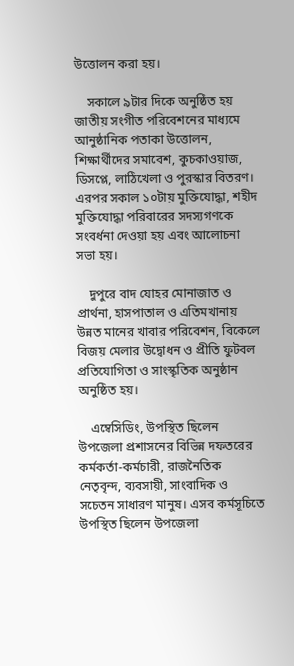উত্তোলন করা হয়।

    সকালে ৯টার দিকে অনুষ্ঠিত হয় জাতীয় সংগীত পরিবেশনের মাধ্যমে আনুষ্ঠানিক পতাকা উত্তোলন, শিক্ষার্থীদের সমাবেশ, কুচকাওয়াজ, ডিসপ্লে, লাঠিখেলা ও পুরস্কার বিতরণ। এরপর সকাল ১০টায় মুক্তিযোদ্ধা, শহীদ মুক্তিযোদ্ধা পরিবারের সদস্যগণকে সংবর্ধনা দেওয়া হয় এবং আলোচনা সভা হয়।

    দুপুরে বাদ যোহর মোনাজাত ও প্রার্থনা, হাসপাতাল ও এতিমখানায় উন্নত মানের খাবার পরিবেশন, বিকেলে বিজয় মেলার উদ্বোধন ও প্রীতি ফুটবল প্রতিযোগিতা ও সাংস্কৃতিক অনুষ্ঠান অনুষ্ঠিত হয়।

    এম্বেসিডিং, উপস্থিত ছিলেন উপজেলা প্রশাসনের বিভিন্ন দফতরের কর্মকর্তা-কর্মচারী, রাজনৈতিক নেতৃবৃন্দ, ব্যবসায়ী, সাংবাদিক ও সচেতন সাধারণ মানুষ। এসব কর্মসূচিতে উপস্থিত ছিলেন উপজেলা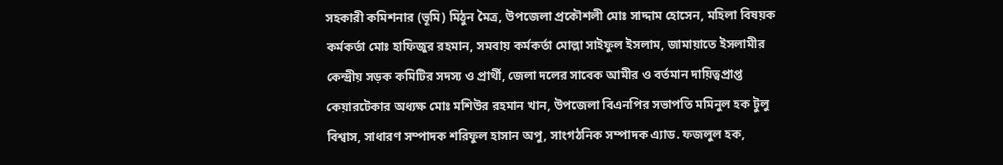সহকারী কমিশনার (ভূমি) মিঠুন মৈত্র, উপজেলা প্রকৌশলী মোঃ সাদ্দাম হোসেন, মহিলা বিষয়ক কর্মকর্তা মোঃ হাফিজুর রহমান, সমবায় কর্মকর্তা মোল্লা সাইফুল ইসলাম, জামায়াতে ইসলামীর কেন্দ্রীয় সড়ক কমিটির সদস্য ও প্রার্থী, জেলা দলের সাবেক আমীর ও বর্তমান দায়িত্বপ্রাপ্ত কেয়ারটেকার অধ্যক্ষ মোঃ মশিউর রহমান খান, উপজেলা বিএনপির সভাপতি মমিনুল হক টুলু বিশ্বাস, সাধারণ সম্পাদক শরিফুল হাসান অপু, সাংগঠনিক সম্পাদক এ্যাড. ফজলুল হক,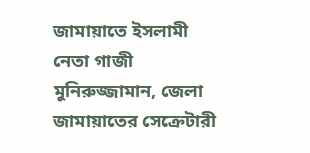জামায়াতে ইসলামী নেতা গাজী মুনিরুজ্জামান, জেলা জামায়াতের সেক্রেটারী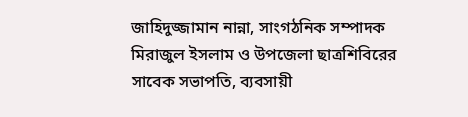জাহিদুজ্জামান নান্না, সাংগঠনিক সম্পাদক মিরাজুল ইসলাম ও উপজেলা ছাত্রশিবিরের সাবেক সভাপতি, ব্যবসায়ী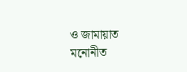ও জামায়াত মনোনীত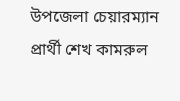উপজেলা চেয়ারম্যান প্রার্থী শেখ কামরুল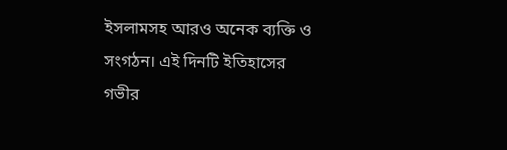ইসলামসহ আরও অনেক ব্যক্তি ও সংগঠন। এই দিনটি ইতিহাসের গভীর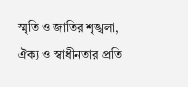স্মৃতি ও জাতির শৃঙ্খলা, ঐক্য ও স্বাধীনতার প্রতি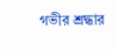গভীর শ্রদ্ধার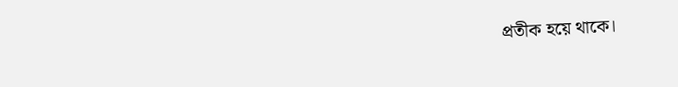প্রতীক হয়ে থাকে।